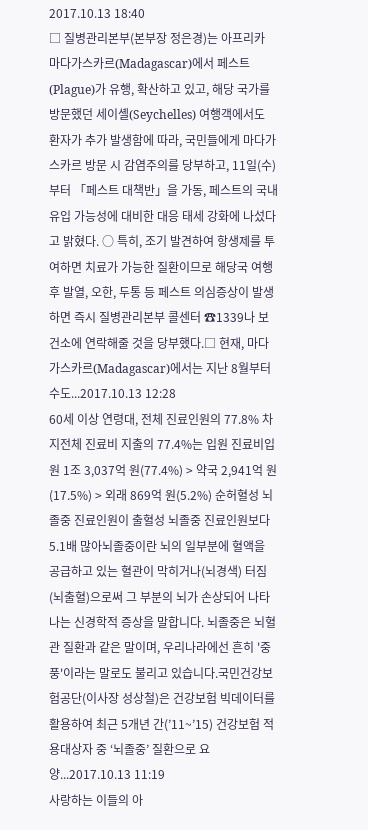2017.10.13 18:40
□ 질병관리본부(본부장 정은경)는 아프리카 마다가스카르(Madagascar)에서 페스트(Plague)가 유행, 확산하고 있고, 해당 국가를 방문했던 세이셸(Seychelles) 여행객에서도 환자가 추가 발생함에 따라, 국민들에게 마다가스카르 방문 시 감염주의를 당부하고, 11일(수)부터 「페스트 대책반」을 가동, 페스트의 국내 유입 가능성에 대비한 대응 태세 강화에 나섰다고 밝혔다. ○ 특히, 조기 발견하여 항생제를 투여하면 치료가 가능한 질환이므로 해당국 여행 후 발열, 오한, 두통 등 페스트 의심증상이 발생하면 즉시 질병관리본부 콜센터 ☎1339나 보건소에 연락해줄 것을 당부했다.□ 현재, 마다가스카르(Madagascar)에서는 지난 8월부터 수도...2017.10.13 12:28
60세 이상 연령대, 전체 진료인원의 77.8% 차지전체 진료비 지출의 77.4%는 입원 진료비입원 1조 3,037억 원(77.4%) > 약국 2,941억 원(17.5%) > 외래 869억 원(5.2%) 순허혈성 뇌졸중 진료인원이 출혈성 뇌졸중 진료인원보다 5.1배 많아뇌졸중이란 뇌의 일부분에 혈액을 공급하고 있는 혈관이 막히거나(뇌경색) 터짐(뇌출혈)으로써 그 부분의 뇌가 손상되어 나타나는 신경학적 증상을 말합니다. 뇌졸중은 뇌혈관 질환과 같은 말이며, 우리나라에선 흔히 '중풍'이라는 말로도 불리고 있습니다.국민건강보험공단(이사장 성상철)은 건강보험 빅데이터를 활용하여 최근 5개년 간(’11~’15) 건강보험 적용대상자 중 ‘뇌졸중’ 질환으로 요양...2017.10.13 11:19
사랑하는 이들의 아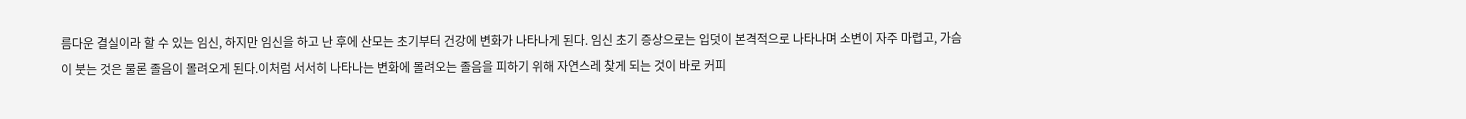름다운 결실이라 할 수 있는 임신, 하지만 임신을 하고 난 후에 산모는 초기부터 건강에 변화가 나타나게 된다. 임신 초기 증상으로는 입덧이 본격적으로 나타나며 소변이 자주 마렵고, 가슴이 붓는 것은 물론 졸음이 몰려오게 된다.이처럼 서서히 나타나는 변화에 몰려오는 졸음을 피하기 위해 자연스레 찾게 되는 것이 바로 커피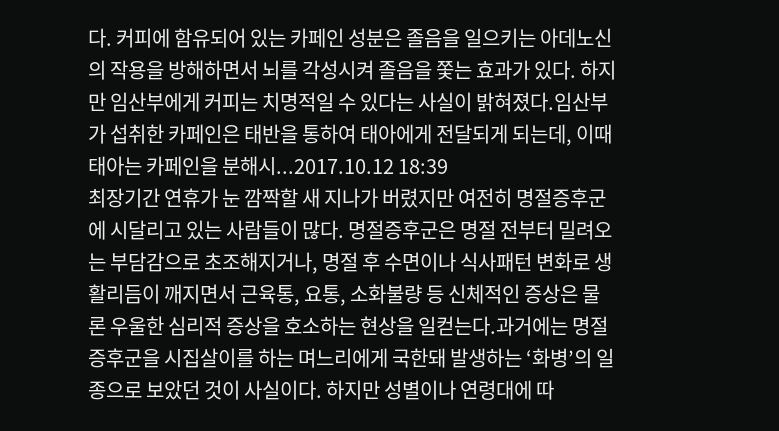다. 커피에 함유되어 있는 카페인 성분은 졸음을 일으키는 아데노신의 작용을 방해하면서 뇌를 각성시켜 졸음을 쫓는 효과가 있다. 하지만 임산부에게 커피는 치명적일 수 있다는 사실이 밝혀졌다.임산부가 섭취한 카페인은 태반을 통하여 태아에게 전달되게 되는데, 이때 태아는 카페인을 분해시...2017.10.12 18:39
최장기간 연휴가 눈 깜짝할 새 지나가 버렸지만 여전히 명절증후군에 시달리고 있는 사람들이 많다. 명절증후군은 명절 전부터 밀려오는 부담감으로 초조해지거나, 명절 후 수면이나 식사패턴 변화로 생활리듬이 깨지면서 근육통, 요통, 소화불량 등 신체적인 증상은 물론 우울한 심리적 증상을 호소하는 현상을 일컫는다.과거에는 명절증후군을 시집살이를 하는 며느리에게 국한돼 발생하는 ‘화병’의 일종으로 보았던 것이 사실이다. 하지만 성별이나 연령대에 따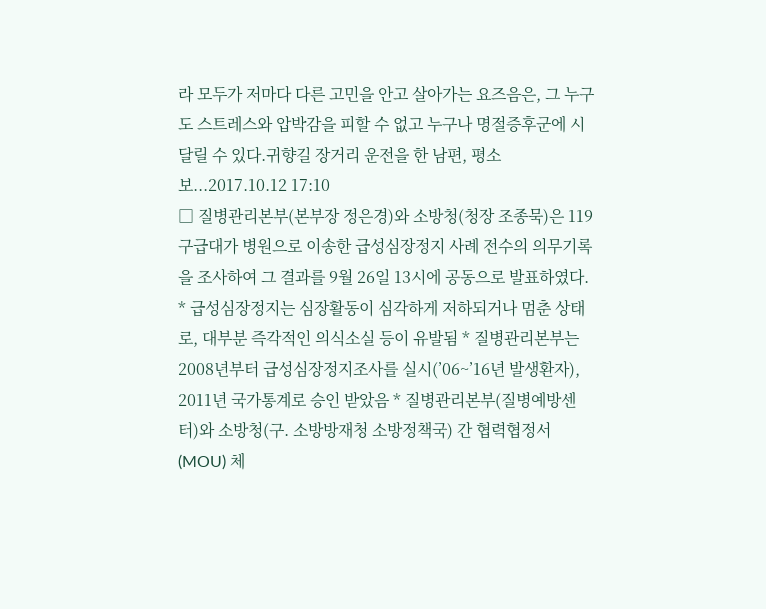라 모두가 저마다 다른 고민을 안고 살아가는 요즈음은, 그 누구도 스트레스와 압박감을 피할 수 없고 누구나 명절증후군에 시달릴 수 있다.귀향길 장거리 운전을 한 남편, 평소보...2017.10.12 17:10
□ 질병관리본부(본부장 정은경)와 소방청(청장 조종묵)은 119 구급대가 병원으로 이송한 급성심장정지 사례 전수의 의무기록을 조사하여 그 결과를 9월 26일 13시에 공동으로 발표하였다. * 급성심장정지는 심장활동이 심각하게 저하되거나 멈춘 상태로, 대부분 즉각적인 의식소실 등이 유발됨 * 질병관리본부는 2008년부터 급성심장정지조사를 실시(’06~’16년 발생환자), 2011년 국가통계로 승인 받았음 * 질병관리본부(질병예방센터)와 소방청(구. 소방방재청 소방정책국) 간 협력협정서(MOU) 체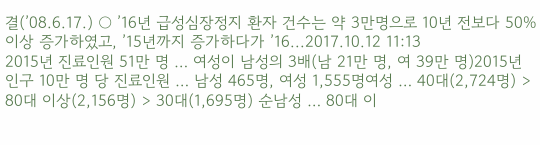결(’08.6.17.) ○ ’16년 급성심장정지 환자 건수는 약 3만명으로 10년 전보다 50% 이상 증가하였고, ’15년까지 증가하다가 ’16...2017.10.12 11:13
2015년 진료인원 51만 명 … 여성이 남성의 3배(남 21만 명, 여 39만 명)2015년 인구 10만 명 당 진료인원 … 남성 465명, 여성 1,555명여성 … 40대(2,724명) > 80대 이상(2,156명) > 30대(1,695명) 순남성 … 80대 이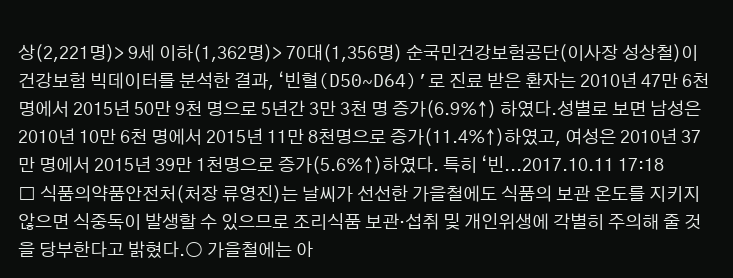상(2,221명)> 9세 이하(1,362명)> 70대(1,356명) 순국민건강보험공단(이사장 성상철)이 건강보험 빅데이터를 분석한 결과, ‘빈혈(D50~D64)’로 진료 받은 환자는 2010년 47만 6천 명에서 2015년 50만 9천 명으로 5년간 3만 3천 명 증가(6.9%↑) 하였다.성별로 보면 남성은 2010년 10만 6천 명에서 2015년 11만 8천명으로 증가(11.4%↑)하였고, 여성은 2010년 37만 명에서 2015년 39만 1천명으로 증가(5.6%↑)하였다. 특히 ‘빈...2017.10.11 17:18
□ 식품의약품안전처(처장 류영진)는 날씨가 선선한 가을철에도 식품의 보관 온도를 지키지 않으면 식중독이 발생할 수 있으므로 조리식품 보관·섭취 및 개인위생에 각별히 주의해 줄 것을 당부한다고 밝혔다.○ 가을철에는 아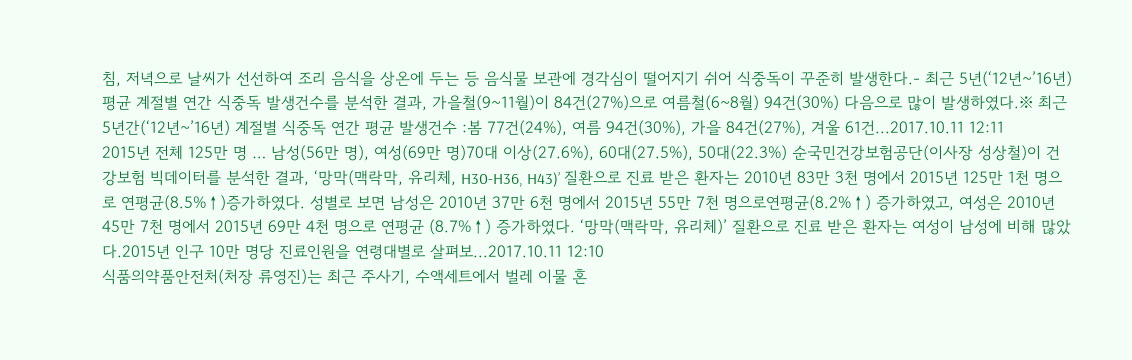침, 저녁으로 날씨가 선선하여 조리 음식을 상온에 두는 등 음식물 보관에 경각심이 떨어지기 쉬어 식중독이 꾸준히 발생한다.- 최근 5년(‘12년~’16년) 평균 계절별 연간 식중독 발생건수를 분석한 결과, 가을철(9~11월)이 84건(27%)으로 여름철(6~8월) 94건(30%) 다음으로 많이 발생하였다.※ 최근 5년간(‘12년~’16년) 계절별 식중독 연간 평균 발생건수 :봄 77건(24%), 여름 94건(30%), 가을 84건(27%), 겨울 61건...2017.10.11 12:11
2015년 전체 125만 명 … 남성(56만 명), 여성(69만 명)70대 이상(27.6%), 60대(27.5%), 50대(22.3%) 순국민건강보험공단(이사장 성상철)이 건강보험 빅데이터를 분석한 결과, ‘망막(맥락막, 유리체, H30-H36, H43)’ 질환으로 진료 받은 환자는 2010년 83만 3천 명에서 2015년 125만 1천 명으로 연평균(8.5%↑)증가하였다. 성별로 보면 남성은 2010년 37만 6천 명에서 2015년 55만 7천 명으로연평균(8.2%↑) 증가하였고, 여성은 2010년 45만 7천 명에서 2015년 69만 4천 명으로 연평균 (8.7%↑) 증가하였다. ‘망막(맥락막, 유리체)’ 질환으로 진료 받은 환자는 여성이 남성에 비해 많았다.2015년 인구 10만 명당 진료인원을 연령대별로 살펴보...2017.10.11 12:10
식품의약품안전처(처장 류영진)는 최근 주사기, 수액세트에서 벌레 이물 혼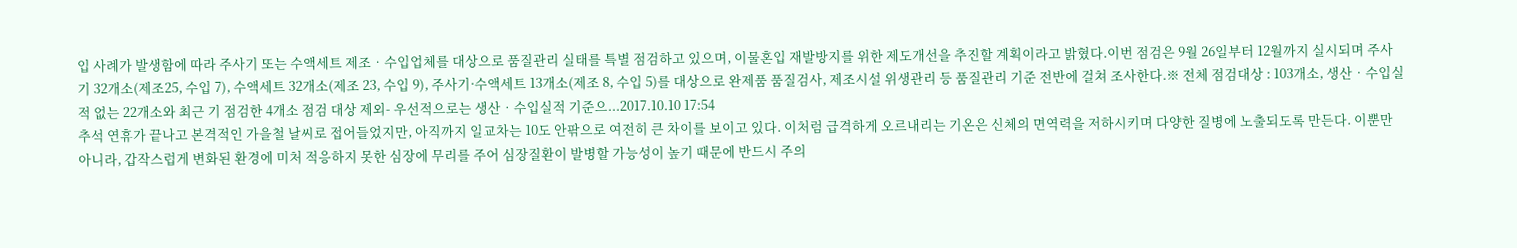입 사례가 발생함에 따라 주사기 또는 수액세트 제조‧수입업체를 대상으로 품질관리 실태를 특별 점검하고 있으며, 이물혼입 재발방지를 위한 제도개선을 추진할 계획이라고 밝혔다.이번 점검은 9월 26일부터 12월까지 실시되며 주사기 32개소(제조25, 수입 7), 수액세트 32개소(제조 23, 수입 9), 주사기·수액세트 13개소(제조 8, 수입 5)를 대상으로 완제품 품질검사, 제조시설 위생관리 등 품질관리 기준 전반에 걸쳐 조사한다.※ 전체 점검대상 : 103개소, 생산‧수입실적 없는 22개소와 최근 기 점검한 4개소 점검 대상 제외- 우선적으로는 생산‧수입실적 기준으...2017.10.10 17:54
추석 연휴가 끝나고 본격적인 가을철 날씨로 접어들었지만, 아직까지 일교차는 10도 안팎으로 여전히 큰 차이를 보이고 있다. 이처럼 급격하게 오르내리는 기온은 신체의 면역력을 저하시키며 다양한 질병에 노출되도록 만든다. 이뿐만 아니라, 갑작스럽게 변화된 환경에 미처 적응하지 못한 심장에 무리를 주어 심장질환이 발병할 가능성이 높기 때문에 반드시 주의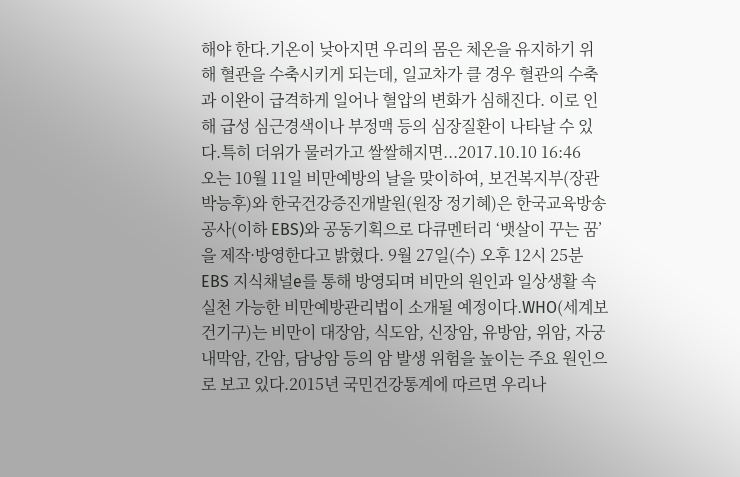해야 한다.기온이 낮아지면 우리의 몸은 체온을 유지하기 위해 혈관을 수축시키게 되는데, 일교차가 클 경우 혈관의 수축과 이완이 급격하게 일어나 혈압의 변화가 심해진다. 이로 인해 급성 심근경색이나 부정맥 등의 심장질환이 나타날 수 있다.특히 더위가 물러가고 쌀쌀해지면...2017.10.10 16:46
오는 10월 11일 비만예방의 날을 맞이하여, 보건복지부(장관 박능후)와 한국건강증진개발원(원장 정기혜)은 한국교육방송공사(이하 EBS)와 공동기획으로 다큐멘터리 ‘뱃살이 꾸는 꿈’을 제작·방영한다고 밝혔다. 9월 27일(수) 오후 12시 25분 EBS 지식채널e를 통해 방영되며 비만의 원인과 일상생활 속 실천 가능한 비만예방관리법이 소개될 예정이다.WHO(세계보건기구)는 비만이 대장암, 식도암, 신장암, 유방암, 위암, 자궁내막암, 간암, 담낭암 등의 암 발생 위험을 높이는 주요 원인으로 보고 있다.2015년 국민건강통계에 따르면 우리나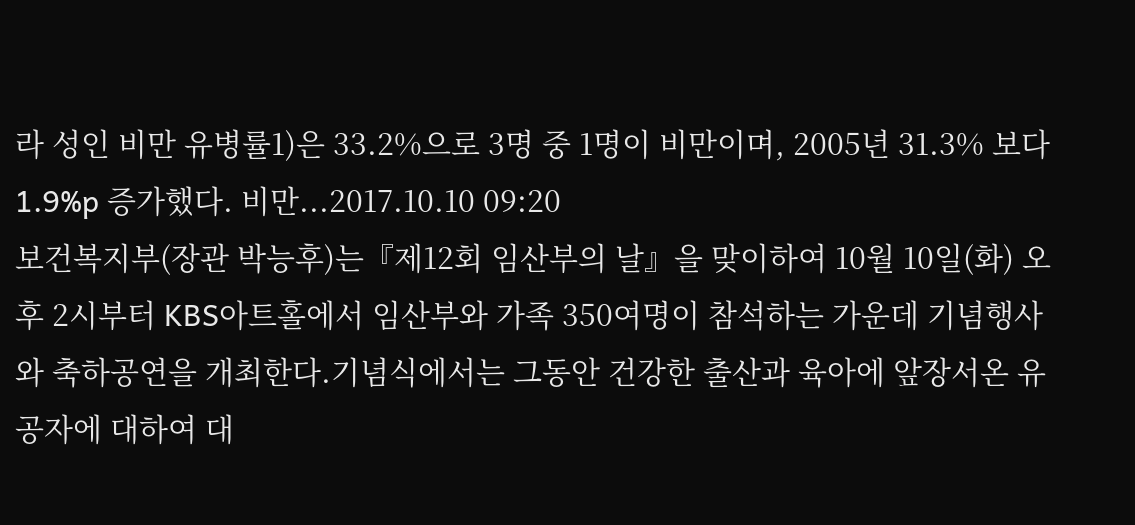라 성인 비만 유병률1)은 33.2%으로 3명 중 1명이 비만이며, 2005년 31.3% 보다 1.9%p 증가했다. 비만...2017.10.10 09:20
보건복지부(장관 박능후)는『제12회 임산부의 날』을 맞이하여 10월 10일(화) 오후 2시부터 KBS아트홀에서 임산부와 가족 350여명이 참석하는 가운데 기념행사와 축하공연을 개최한다.기념식에서는 그동안 건강한 출산과 육아에 앞장서온 유공자에 대하여 대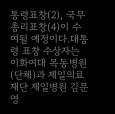통령표창(2), 국무총리표창(4)이 수여될 예정이다.대통령 표창 수상자는 이화여대 목동병원(단체)과 제일의료재단 제일병원 김문영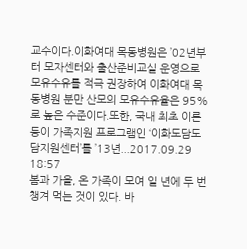교수이다.이화여대 목동병원은 ’02년부터 모자센터와 출산준비교실 운영으로 모유수유를 적극 권장하여 이화여대 목동병원 분만 산모의 모유수유율은 95%로 높은 수준이다.또한, 국내 최초 이른둥이 가족지원 프로그램인 ‘이화도담도담지원센터’를 ’13년...2017.09.29 18:57
봄과 가을, 온 가족이 모여 일 년에 두 번 챙겨 먹는 것이 있다. 바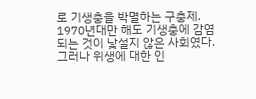로 기생충을 박멸하는 구충제. 1970년대만 해도 기생충에 감염되는 것이 낯설지 않은 사회였다. 그러나 위생에 대한 인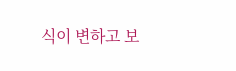식이 변하고 보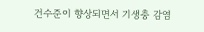건수준이 향상되면서 기생충 감염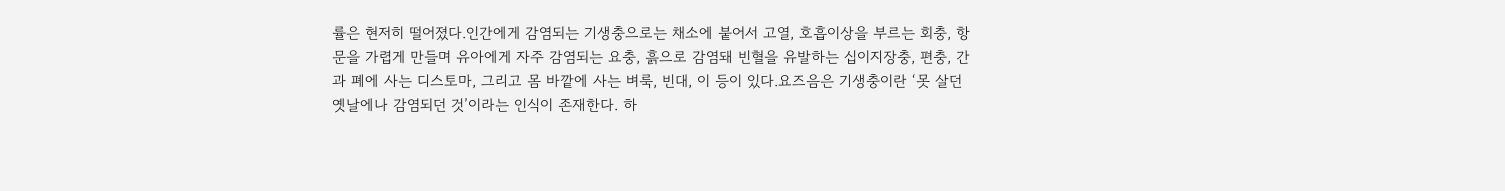률은 현저히 떨어졌다.인간에게 감염되는 기생충으로는 채소에 붙어서 고열, 호흡이상을 부르는 회충, 항문을 가렵게 만들며 유아에게 자주 감염되는 요충, 흙으로 감염돼 빈혈을 유발하는 십이지장충, 편충, 간과 폐에 사는 디스토마, 그리고 몸 바깥에 사는 벼룩, 빈대, 이 등이 있다.요즈음은 기생충이란 ‘못 살던 옛날에나 감염되던 것’이라는 인식이 존재한다. 하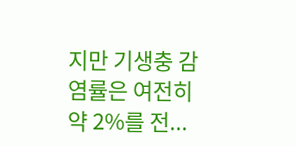지만 기생충 감염률은 여전히 약 2%를 전...